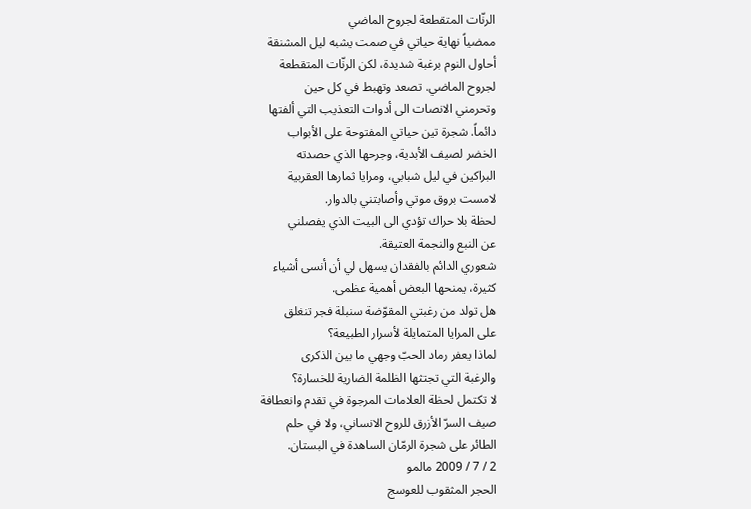الرنّات المتقطعة لجروح الماضي
ممضياً نهاية حياتي في صمت يشبه ليل المشنقة
أحاول النوم برغبة شديدة، لكن الرنّات المتقطعة
لجروح الماضي. تصعد وتهبط في كل حين
وتحرمني الانصات الى أدوات التعذيب التي ألفتها
دائماً. شجرة تين حياتي المفتوحة على الأبواب
الخضر لصيف الأبدية، وجرحها الذي حصدته
البراكين في ليل شبابي، ومرايا ثمارها العقربية
لامست بروق موتي وأصابتني بالدوار.
لحظة بلا حراك تؤدي الى البيت الذي يفصلني
عن النبع والنجمة العتيقة.
شعوري الدائم بالفقدان يسهل لي أن أنسى أشياء
كثيرة، يمنحها البعض أهمية عظمى.
هل تولد من رغبتي المقوّضة سنبلة فجر تنغلق
على المرايا المتمايلة لأسرار الطبيعة؟
لماذا يعفر رماد الحبّ وجهي ما بين الذكرى
والرغبة التي تجتثها الظلمة الضارية للخسارة؟
لا تكتمل لحظة العلامات المرجوة في تقدم وانعطافة
صيف السرّ الأزرق للروح الانساني، ولا في حلم
الطائر على شجرة الرمّان الساهدة في البستان.
2 / 7 / 2009 مالمو
الحجر المثقوب للعوسج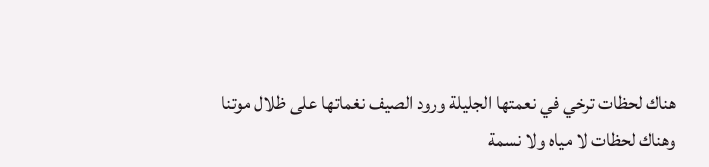هناك لحظات ترخي في نعمتها الجليلة ورود الصيف نغماتها على ظلال موتنا
وهناك لحظات لا مياه ولا نسمة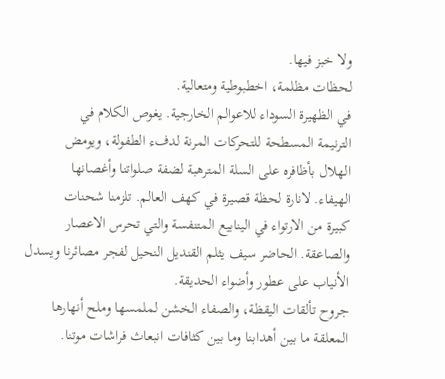ولا خبز فيها.
لحظات مظلمة، اخطبوطية ومتعالية.
في الظهيرة السوداء للاعوالم الخارجية. يغوص الكلام في
الترنيمة المسطحة للتحركات المرنة لدفء الطفولة، ويومض
الهلال بأظافره على السلة المترهبة لضفة صلواتنا وأغصانها
الهيفاء. لانارة لحظة قصيرة في كهف العالم. تلزمنا شحنات
كبيرة من الارتواء في الينابيع المتنفسة والتي تحرس الاعصار
والصاعقة. الحاضر سيف يثلم القنديل النحيل لفجر مصائرنا ويسدل
الأنياب على عطور وأضواء الحديقة.
جروح تألقات اليقظة، والصفاء الخشن لملمسها وملح أنهارها
المعلقة ما بين أهدابنا وما بين كثافات انبعاث فراشات موتنا.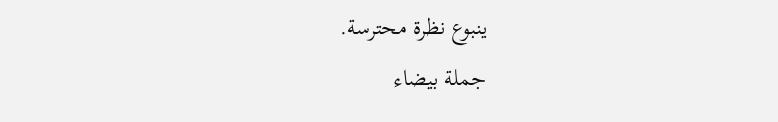ينبوع نظرة محترسة.
جملة بيضاء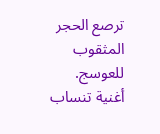ترصع الحجر المثقوب للعوسج.
أغنية تنساب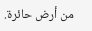من أرض حائرة.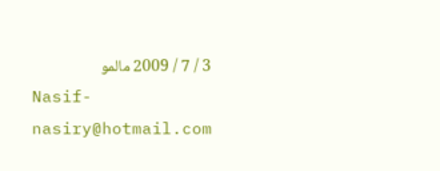3 / 7 / 2009 مالمو
Nasif-nasiry@hotmail.com